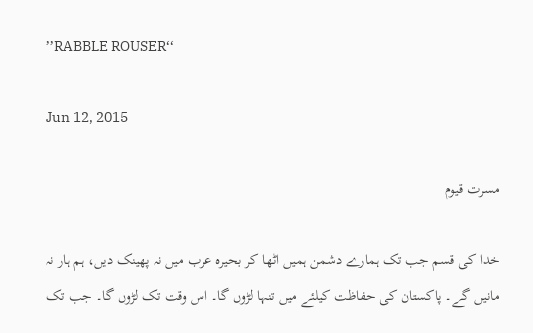’’RABBLE ROUSER‘‘

Jun 12, 2015

مسرت قیوم

خدا کی قسم جب تک ہمارے دشمن ہمیں اٹھا کر بحیرہ عرب میں نہ پھینک دیں، ہم ہار نہ مانیں گے۔ پاکستان کی حفاظت کیلئے میں تنہا لڑوں گا۔ اس وقت تک لڑوں گا۔ جب تک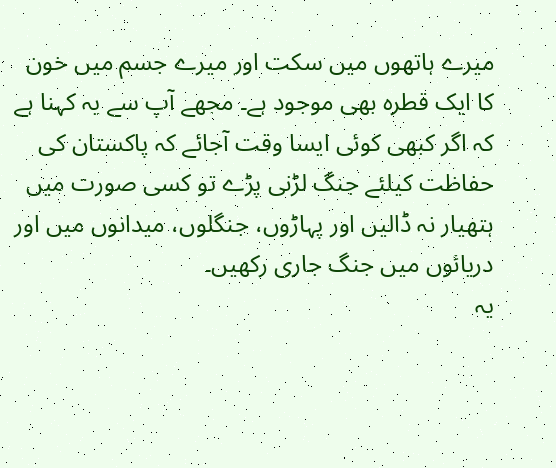میرے ہاتھوں میں سکت اور میرے جسم میں خون کا ایک قطرہ بھی موجود ہے۔ مجھے آپ سے یہ کہنا ہے کہ اگر کبھی کوئی ایسا وقت آجائے کہ پاکستان کی حفاظت کیلئے جنگ لڑنی پڑے تو کسی صورت میں ہتھیار نہ ڈالیں اور پہاڑوں، جنگلوں، میدانوں میں اور دریائوں میں جنگ جاری رکھیں۔
یہ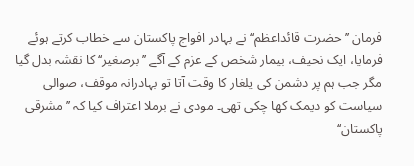فرمان ’’حضرت قائداعظم‘‘ نے بہادر افواج پاکستان سے خطاب کرتے ہوئے فرمایا، ایک نحیف، بیمار شخص کے عزم کے آگے ’’برصغیر‘‘ کا نقشہ بدل گیا مگر جب ہم پر دشمن کی یلغار کا وقت آتا تو بہادرانہ موقف، صوالی سیاست کو دیمک کھا چکی تھی۔ مودی نے برملا اعتراف کیا کہ ’’مشرقی پاکستان‘‘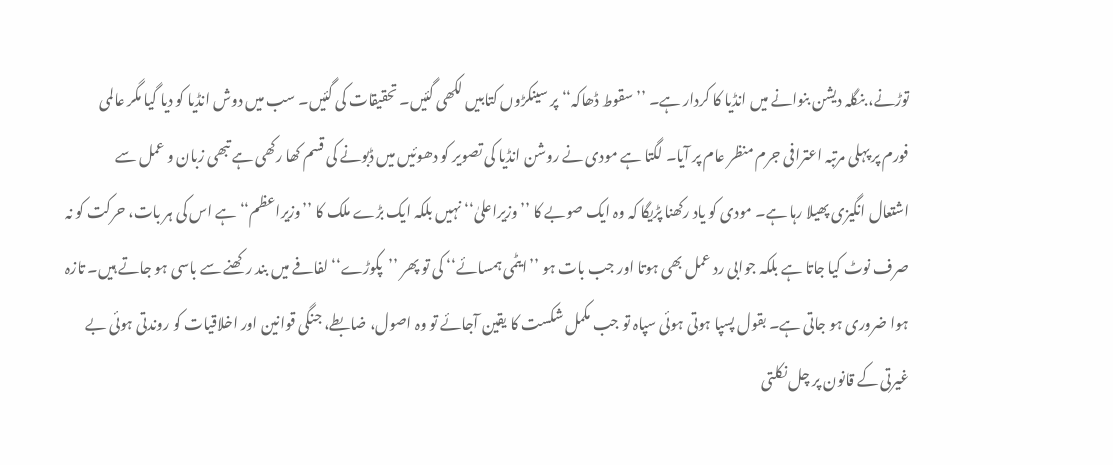توڑنے، بنگلہ دیشن بنوانے میں انڈیا کا کردار ہے۔ ’’سقوط ڈھاکہ‘‘ پر سینکڑوں کتابیں لکھی گئیں۔ تحقیقات کی گئیں۔ سب میں دوش انڈیا کو دیا گیا مگر عالمی فورم پر پہلی مرتبہ اعترافی جرم منظر عام پر آیا۔ لگتا ہے مودی نے روشن انڈیا کی تصویر کو دھوئیں میں ڈبونے کی قسم کھا رکھی ہے تبھی زبان و عمل سے اشتعال انگیزی پھیلا رہا ہے۔ مودی کو یاد رکھنا پڑیگا کہ وہ ایک صوبے کا ’’وزیراعلیٰ‘‘ نہیں بلکہ ایک بڑے ملک کا ’’وزیراعظم‘‘ ہے اس کی ہر بات، حرکت کو نہ صرف نوٹ کیا جاتا ہے بلکہ جوابی رد عمل بھی ہوتا اور جب بات ہو ’’ایٹمی ہمسائے‘‘ کی تو پھر ’’پکوڑے‘‘ لفافے میں بند رکھنے سے باسی ہو جاتے ہیں۔ تازہ ہوا ضروری ہو جاتی ہے۔ بقول پسپا ہوتی ہوئی سپاہ تو جب مکمل شکست کا یقین آجائے تو وہ اصول، ضابطے، جنگی قوانین اور اخلاقیات کو روندتی ہوئی بے غیرتی کے قانون پر چل نکلتی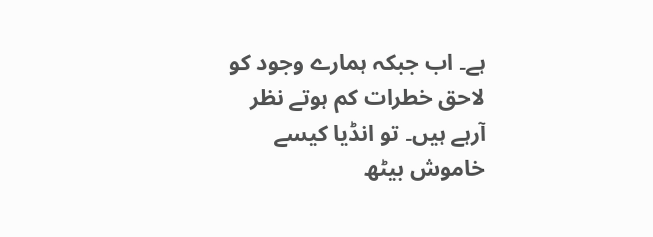ہے۔ اب جبکہ ہمارے وجود کو لاحق خطرات کم ہوتے نظر آرہے ہیں۔ تو انڈیا کیسے خاموش بیٹھ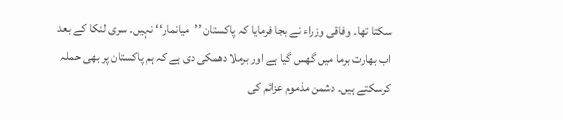سکتا تھا۔ وفاقی وزراء نے بجا فرمایا کہ پاکستان ’’میانمار‘‘ نہیں۔ سری لنکا کے بعد اب بھارت برما میں گھس گیا ہے اور برملا دھمکی دی ہے کہ ہم پاکستان پر بھی حملہ کرسکتے ہیں۔ دشمن مذموم عزائم کی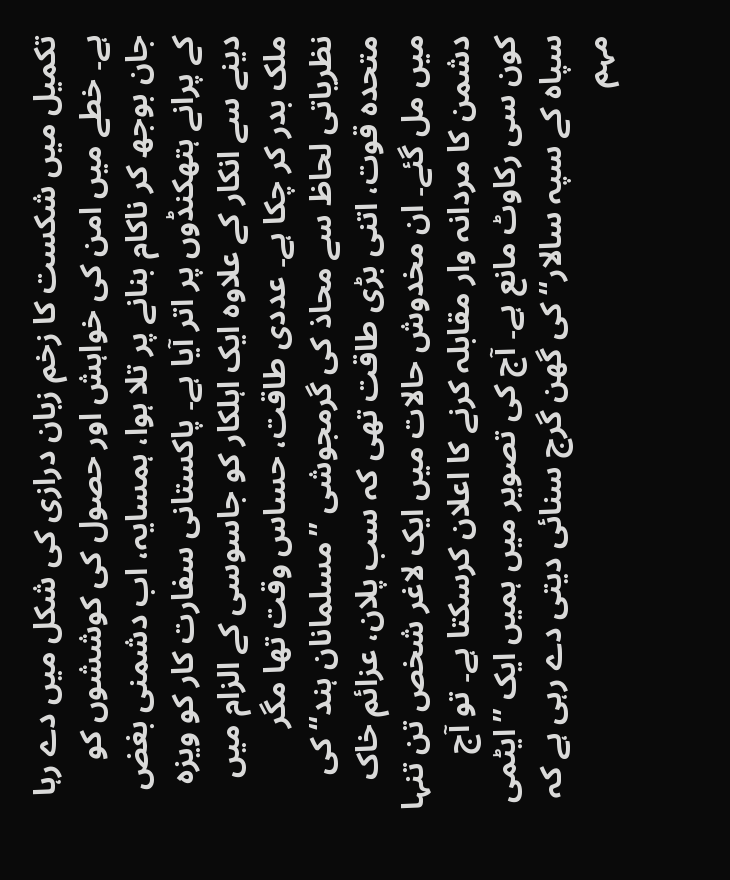تکمیل میں شکست کا زخم زبان درازی کی شکل میں دے رہا ہے۔ خطے میں امن کی خواہش اور حصول کی کوششوں کو جان بوجھ کر ناکام بنانے پر تلا ہوا، ہمسایہ، اب دشمنی بغض کے پرانے ہتھکنڈوں پر اتر آیا ہے۔ پاکستانی سفارت کار کو ویزہ دینے سے انکار کے علاوہ ایک اہلکار کو جاسوسی کے الزام میں ملک بدر کر چکا ہے۔ عددی طاقت، حساس وقت تھا مگر نظریاتی لحاظ سے محاذ کی گرمجوشی ’’مسلمانان ہند‘‘ کی متحدہ قوت، اتنی بڑی طاقت تھی کہ سب پلان، عزائم خاک میں مل گئے۔ ان مخدوش حالات میں ایک لاغر شخص تن تنہا دشمن کا مردانہ وار مقابلہ کرنے کا اعلان کرسکتا ہے۔ تو آج کون سی رکاوٹ مانع ہے۔ آج کی تصویر میں ہمیں ایک ’’ایٹمی سپاہ کے سپہ سالار‘‘ کی گھن گرج سنائی دیتی دے رہی ہے کہ مہم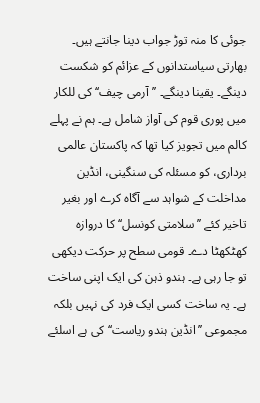جوئی کا منہ توڑ جواب دینا جانتے ہیں۔ بھارتی سیاستدانوں کے عزائم کو شکست دینگے۔ یقینا دینگے۔ ’’آرمی چیف‘‘ کی للکار میں پوری قوم کی آواز شامل ہے۔ ہم نے پہلے کالم میں تجویز کیا تھا کہ پاکستان عالمی برداری، کو مسئلہ کی سنگینی، انڈین مداخلت کے شواہد سے آگاہ کرے اور بغیر تاخیر کئے ’’سلامتی کونسل‘‘ کا دروازہ کھٹکھٹا دے۔ قومی سطح پر حرکت دیکھی تو جا رہی ہے۔ ہندو ذہن کی ایک اپنی ساخت ہے۔ یہ ساخت کسی ایک فرد کی نہیں بلکہ مجموعی ’’انڈین ہندو ریاست‘‘ کی ہے اسلئے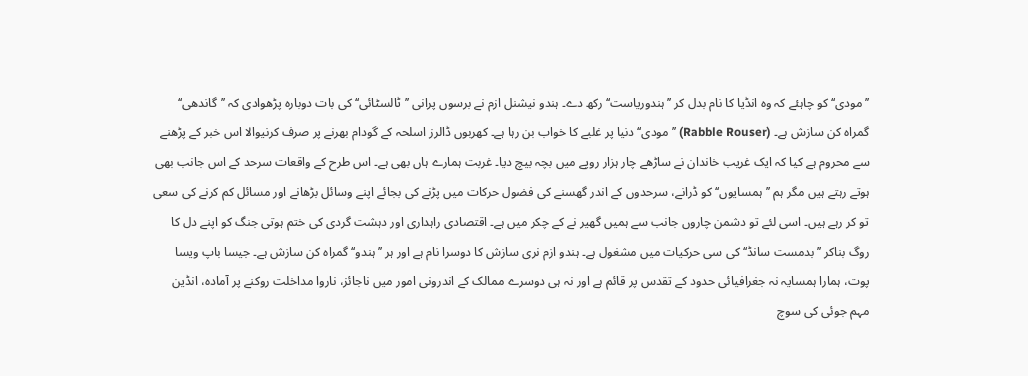’’مودی‘‘ کو چاہئے کہ وہ انڈیا کا نام بدل کر ’’ہندوریاست‘‘ رکھ دے۔ ہندو نیشنل ازم نے برسوں پرانی ’’ٹالسٹائی‘‘ کی بات دوبارہ پڑھوادی کہ ’’گاندھی‘‘ گمراہ کن سازش ہے۔ (Rabble Rouser) ’’مودی‘‘ دنیا پر غلبے کا خواب بن رہا ہے۔ کھربوں ڈالرز اسلحہ کے گودام بھرنے پر صرف کرنیوالا اس خبر کے پڑھنے سے محروم ہے کیا کہ ایک غریب خاندان نے ساڑھے چار ہزار روپے میں بچہ بیچ دیا۔ غربت ہمارے ہاں بھی ہے۔ اس طرح کے واقعات سرحد کے اس جانب بھی ہوتے رہتے ہیں مگر ہم ’’ہمسایوں‘‘ کو ڈرانے، سرحدوں کے اندر گھسنے کی فضول حرکات میں پڑنے کی بجائے اپنے وسائل بڑھانے اور مسائل کم کرنے کی سعی تو کر رہے ہیں۔ اسی لئے تو دشمن چاروں جانب سے ہمیں گھیر نے کے چکر میں ہے۔ اقتصادی راہداری اور دہشت گردی کی ختم ہوتی جنگ کو اپنے دل کا روگ بناکر ’’بدمست سانڈ‘‘ کی سی حرکیات میں مشغول ہے۔ ہندو ازم نری سازش کا دوسرا نام ہے اور ہر ’’ہندو‘‘ گمراہ کن سازش ہے۔ جیسا باپ ویسا پوت، ہمارا ہمسایہ نہ جغرافیائی حدود کے تقدس پر قائم ہے اور نہ ہی دوسرے ممالک کے اندرونی امور میں ناجائز، ناروا مداخلت روکنے پر آمادہ، انڈین مہم جوئی کی سوچ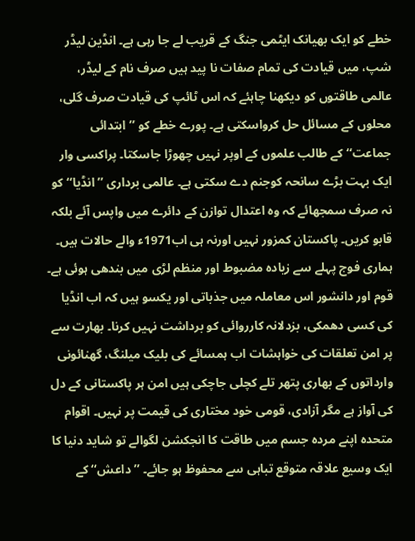خطے کو ایک بھیانک ایٹمی جنگ کے قریب لے جا رہی ہے۔ انڈین لیڈر شپ، میں قیادت کی تمام صفات نا پید ہیں صرف نام کے لیڈر، عالمی طاقتوں کو دیکھنا چاہئے کہ اس ٹائپ کی قیادت صرف گلی، محلوں کے مسائل حل کرواسکتی ہے۔ پورے خطے کو ’’ابتدائی جماعت‘‘ کے طالب علموں کے اوپر نہیں چھوڑا جاسکتا۔ پراکسی وار ایک بہت بڑے سانحہ کوجنم دے سکتی ہے۔ عالمی برداری ’’انڈیا‘‘ کو نہ صرف سمجھائے کہ وہ اعتدال توازن کے دائرے میں واپس آئے بلکہ قابو کریں۔ پاکستان کمزور نہیں اورنہ ہی اب1971ء والے حالات ہیں۔ ہماری فوج پہلے سے زیادہ مضبوط اور منظم لڑی میں بندھی ہوئی ہے۔ قوم اور دانشور اس معاملہ میں جذباتی اور یکسو ہیں کہ اب انڈیا کی کسی دھمکی، بزدلانہ کارروائی کو برداشت نہیں کرنا۔ بھارت سے پر امن تعلقات کی خواہشات اب ہمسائے کی بلیک میلنگ، گھنائونی وارداتوں کے بھاری پتھر تلے کچلی جاچکی ہیں امن ہر پاکستانی کے دل کی آواز ہے مگر آزادی، قومی خود مختاری کی قیمت پر نہیں۔ اقوام متحدہ اپنے مردہ جسم میں طاقت کا انجکشن لگوالے تو شاید دنیا کا ایک وسیع علاقہ متوقع تباہی سے محفوظ ہو جائے۔ ’’داعش‘‘ کے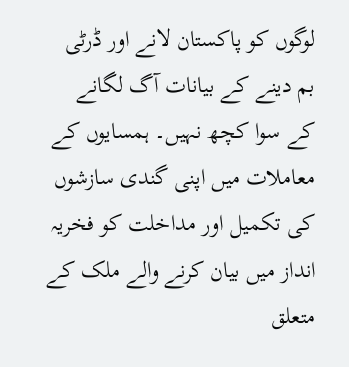لوگوں کو پاکستان لانے اور ڈرٹی بم دینے کے بیانات آگ لگانے کے سوا کچھ نہیں۔ ہمسایوں کے معاملات میں اپنی گندی سازشوں کی تکمیل اور مداخلت کو فخریہ انداز میں بیان کرنے والے ملک کے متعلق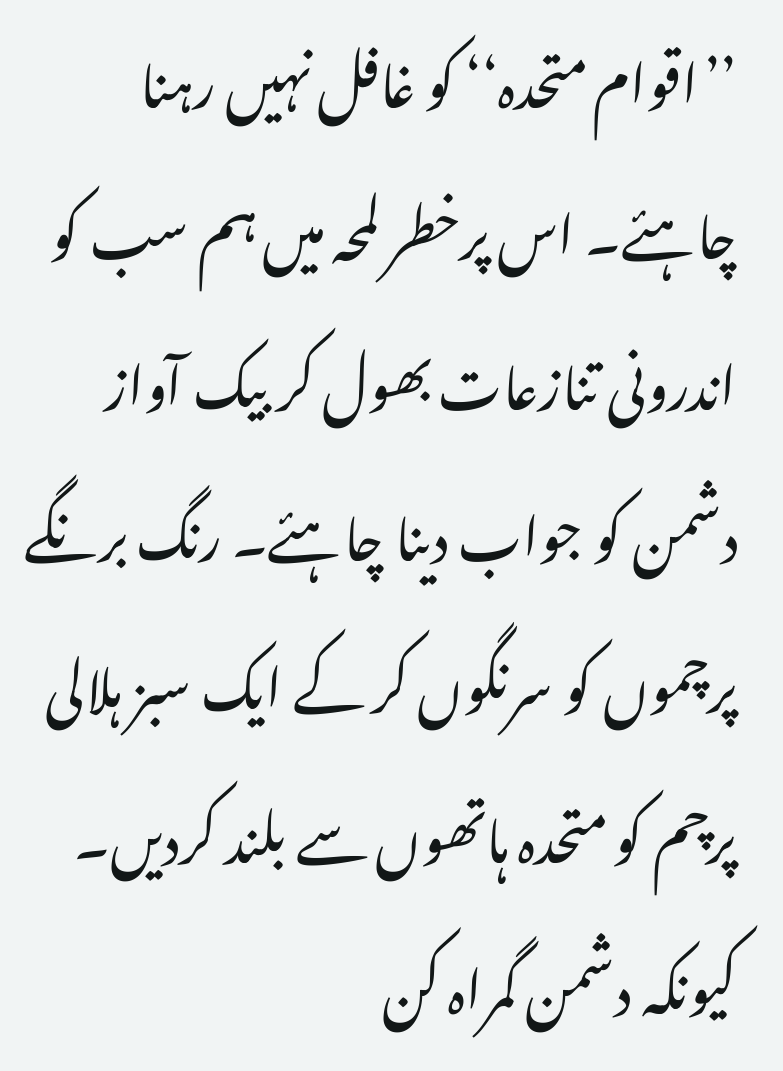’’اقوام متحدہ‘‘ کو غافل نہیں رہنا چاہئے۔ اس پرخطر لمحہ میں ہم سب کو اندرونی تنازعات بھول کر بیک آواز دشمن کو جواب دینا چاہئے۔ رنگ برنگے پرچموں کو سرنگوں کر کے ایک سبز ہلالی پرچم کو متحدہ ہاتھوں سے بلند کردیں۔ کیونکہ دشمن گمراہ کن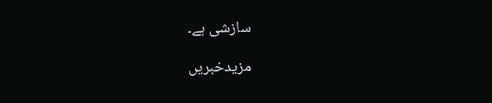سازشی ہے۔

مزیدخبریں